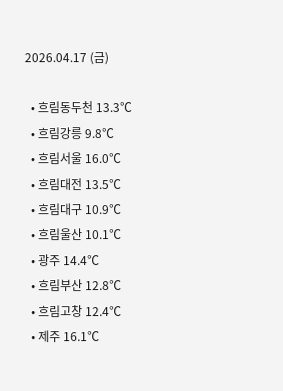2026.04.17 (금)

  • 흐림동두천 13.3℃
  • 흐림강릉 9.8℃
  • 흐림서울 16.0℃
  • 흐림대전 13.5℃
  • 흐림대구 10.9℃
  • 흐림울산 10.1℃
  • 광주 14.4℃
  • 흐림부산 12.8℃
  • 흐림고창 12.4℃
  • 제주 16.1℃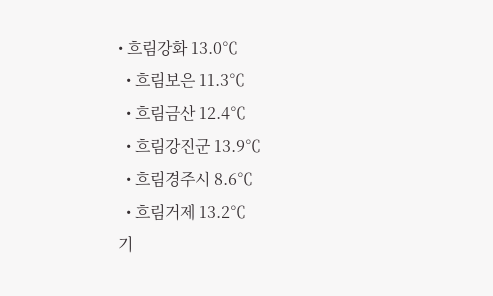• 흐림강화 13.0℃
  • 흐림보은 11.3℃
  • 흐림금산 12.4℃
  • 흐림강진군 13.9℃
  • 흐림경주시 8.6℃
  • 흐림거제 13.2℃
기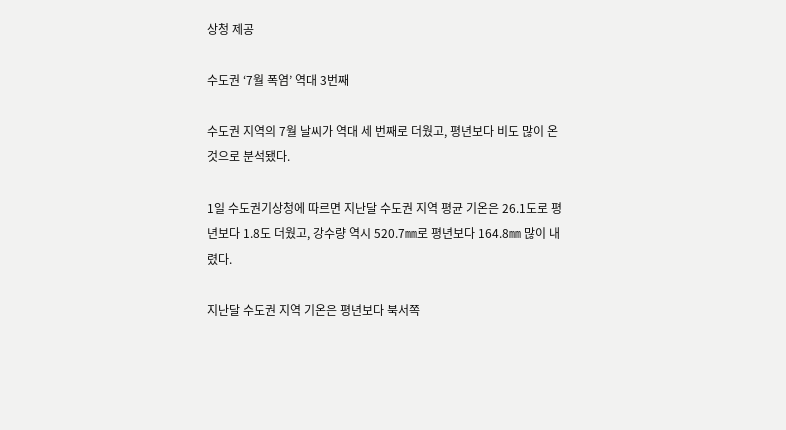상청 제공

수도권 ‘7월 폭염’ 역대 3번째

수도권 지역의 7월 날씨가 역대 세 번째로 더웠고, 평년보다 비도 많이 온 것으로 분석됐다.

1일 수도권기상청에 따르면 지난달 수도권 지역 평균 기온은 26.1도로 평년보다 1.8도 더웠고, 강수량 역시 520.7㎜로 평년보다 164.8㎜ 많이 내렸다.

지난달 수도권 지역 기온은 평년보다 북서쪽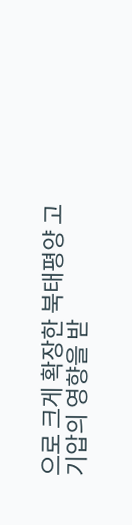으로 크게 확장한 북태평양 고기압의 영향을 받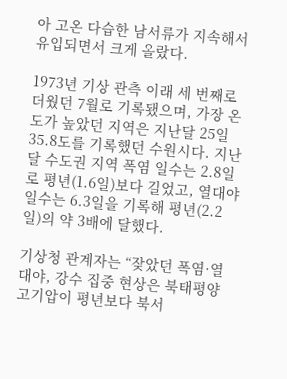아 고온 다습한 남서류가 지속해서 유입되면서 크게 올랐다.

1973년 기상 관측 이래 세 번째로 더웠던 7월로 기록됐으며, 가장 온도가 높았던 지역은 지난달 25일 35.8도를 기록했던 수원시다. 지난달 수도권 지역 폭염 일수는 2.8일로 평년(1.6일)보다 길었고, 열대야 일수는 6.3일을 기록해 평년(2.2일)의 약 3배에 달했다.

기상청 관계자는 “잦았던 폭염·열대야, 강수 집중 현상은 북태평양 고기압이 평년보다 북서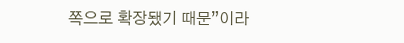쪽으로 확장됐기 때문”이라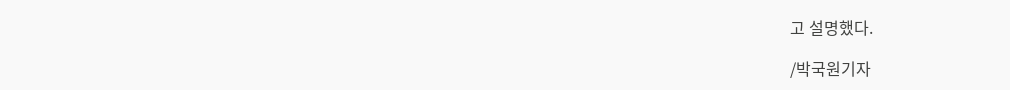고 설명했다.

/박국원기자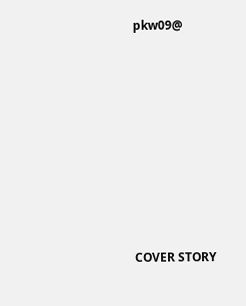pkw09@








COVER STORY